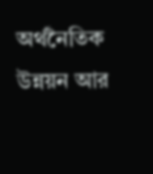অর্থনৈতিক
উন্নয়ন আর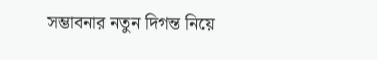সম্ভাবনার নতুন দিগন্ত নিয়ে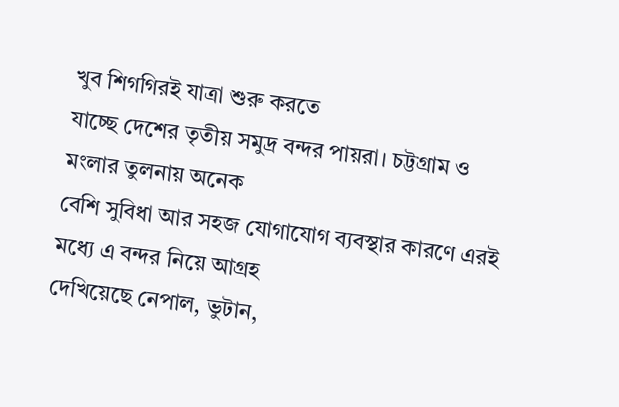খুব শিগগিরই যাত্রা শুরু করতে
যাচ্ছে দেশের তৃতীয় সমুদ্র বন্দর পায়রা। চট্টগ্রাম ও মংলার তুলনায় অনেক
বেশি সুবিধা আর সহজ যোগাযোগ ব্যবস্থার কারণে এরই মধ্যে এ বন্দর নিয়ে আগ্রহ
দেখিয়েছে নেপাল, ভুটান,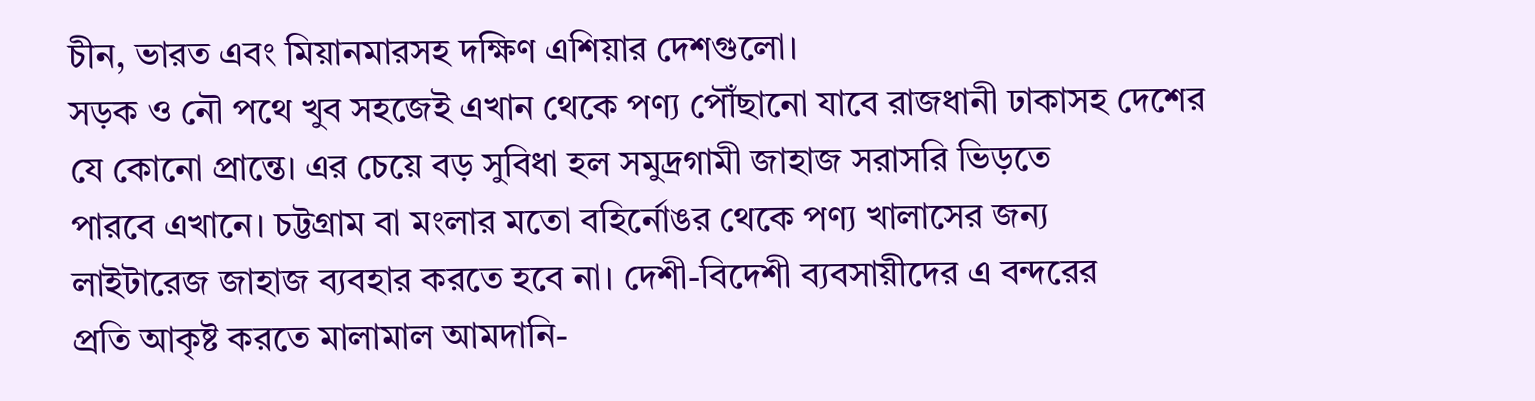চীন, ভারত এবং মিয়ানমারসহ দক্ষিণ এশিয়ার দেশগুলো।
সড়ক ও নৌ পথে খুব সহজেই এখান থেকে পণ্য পৌঁছানো যাবে রাজধানী ঢাকাসহ দেশের
যে কোনো প্রান্তে। এর চেয়ে বড় সুবিধা হল সমুদ্রগামী জাহাজ সরাসরি ভিড়তে
পারবে এখানে। চট্টগ্রাম বা মংলার মতো বহির্নোঙর থেকে পণ্য খালাসের জন্য
লাইটারেজ জাহাজ ব্যবহার করতে হবে না। দেশী-বিদেশী ব্যবসায়ীদের এ বন্দরের
প্রতি আকৃষ্ট করতে মালামাল আমদানি-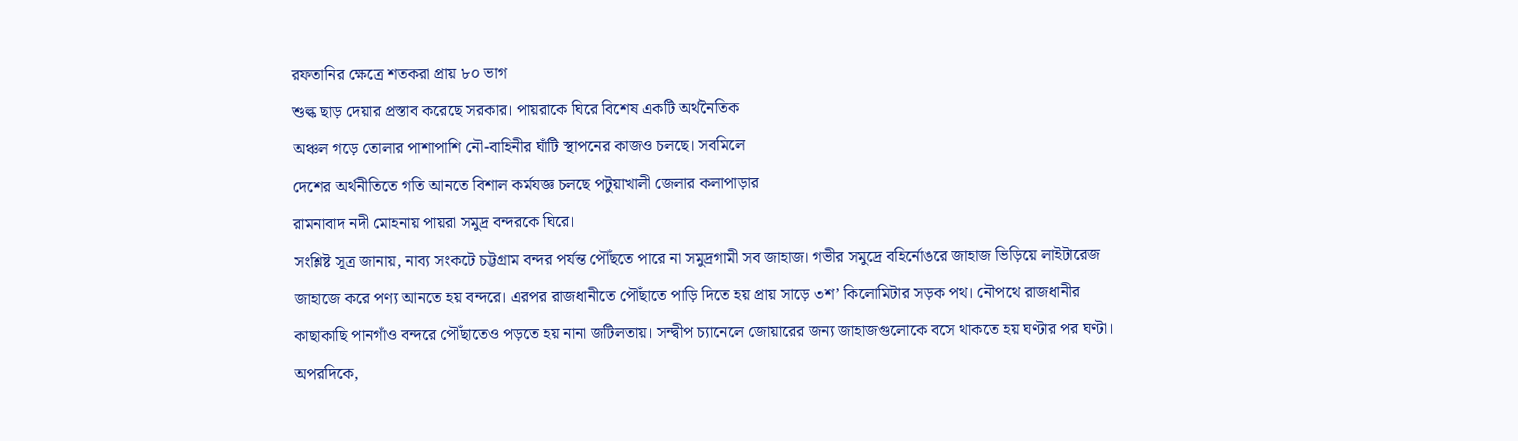রফতানির ক্ষেত্রে শতকরা প্রায় ৮০ ভাগ
শুল্ক ছাড় দেয়ার প্রস্তাব করেছে সরকার। পায়রাকে ঘিরে বিশেষ একটি অর্থনৈতিক
অঞ্চল গড়ে তোলার পাশাপাশি নৌ-বাহিনীর ঘাঁটি স্থাপনের কাজও চলছে। সবমিলে
দেশের অর্থনীতিতে গতি আনতে বিশাল কর্মযজ্ঞ চলছে পটুয়াখালী জেলার কলাপাড়ার
রামনাবাদ নদী মোহনায় পায়রা সমুদ্র বন্দরকে ঘিরে।
সংশ্লিষ্ট সূত্র জানায়, নাব্য সংকটে চট্টগ্রাম বন্দর পর্যন্ত পৌঁছতে পারে না সমুদ্রগামী সব জাহাজ। গভীর সমুদ্রে বহির্নোঙরে জাহাজ ভিড়িয়ে লাইটারেজ জাহাজে করে পণ্য আনতে হয় বন্দরে। এরপর রাজধানীতে পৌঁছাতে পাড়ি দিতে হয় প্রায় সাড়ে ৩শ’ কিলোমিটার সড়ক পথ। নৌপথে রাজধানীর কাছাকাছি পানগাঁও বন্দরে পৌঁছাতেও পড়তে হয় নানা জটিলতায়। সন্দ্বীপ চ্যানেলে জোয়ারের জন্য জাহাজগুলোকে বসে থাকতে হয় ঘণ্টার পর ঘণ্টা। অপরদিকে,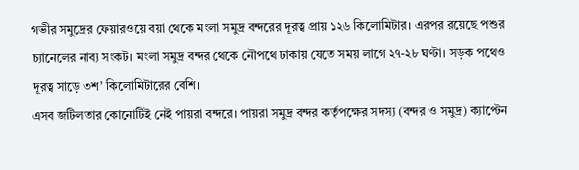গভীর সমুদ্রের ফেয়ারওয়ে বয়া থেকে মংলা সমুদ্র বন্দরের দূরত্ব প্রায় ১২৬ কিলোমিটার। এরপর রয়েছে পশুর চ্যানেলের নাব্য সংকট। মংলা সমুদ্র বন্দর থেকে নৌপথে ঢাকায় যেতে সময় লাগে ২৭-২৮ ঘণ্টা। সড়ক পথেও দূরত্ব সাড়ে ৩শ’ কিলোমিটারের বেশি।
এসব জটিলতার কোনোটিই নেই পায়রা বন্দরে। পায়রা সমুদ্র বন্দর কর্তৃপক্ষের সদস্য (বন্দর ও সমুদ্র) ক্যাপ্টেন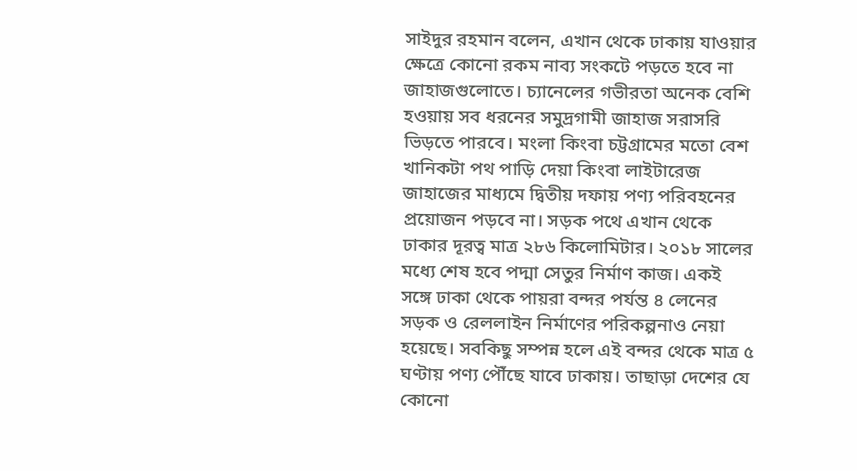সাইদুর রহমান বলেন, এখান থেকে ঢাকায় যাওয়ার ক্ষেত্রে কোনো রকম নাব্য সংকটে পড়তে হবে না জাহাজগুলোতে। চ্যানেলের গভীরতা অনেক বেশি হওয়ায় সব ধরনের সমুদ্রগামী জাহাজ সরাসরি ভিড়তে পারবে। মংলা কিংবা চট্টগ্রামের মতো বেশ খানিকটা পথ পাড়ি দেয়া কিংবা লাইটারেজ জাহাজের মাধ্যমে দ্বিতীয় দফায় পণ্য পরিবহনের প্রয়োজন পড়বে না। সড়ক পথে এখান থেকে ঢাকার দূরত্ব মাত্র ২৮৬ কিলোমিটার। ২০১৮ সালের মধ্যে শেষ হবে পদ্মা সেতুর নির্মাণ কাজ। একই সঙ্গে ঢাকা থেকে পায়রা বন্দর পর্যন্ত ৪ লেনের সড়ক ও রেললাইন নির্মাণের পরিকল্পনাও নেয়া হয়েছে। সবকিছু সম্পন্ন হলে এই বন্দর থেকে মাত্র ৫ ঘণ্টায় পণ্য পৌঁছে যাবে ঢাকায়। তাছাড়া দেশের যে কোনো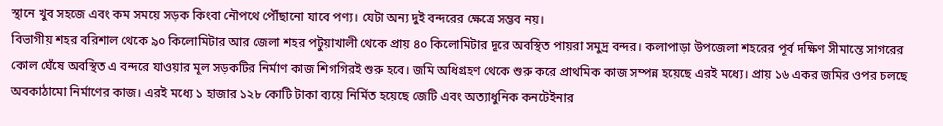স্থানে খুব সহজে এবং কম সময়ে সড়ক কিংবা নৌপথে পৌঁছানো যাবে পণ্য। যেটা অন্য দুই বন্দরের ক্ষেত্রে সম্ভব নয়।
বিভাগীয় শহর বরিশাল থেকে ৯০ কিলোমিটার আর জেলা শহর পটুয়াখালী থেকে প্রায় ৪০ কিলোমিটার দূরে অবস্থিত পায়রা সমুদ্র বন্দর। কলাপাড়া উপজেলা শহরের পূর্ব দক্ষিণ সীমান্তে সাগরের কোল ঘেঁষে অবস্থিত এ বন্দরে যাওয়ার মূল সড়কটির নির্মাণ কাজ শিগগিরই শুরু হবে। জমি অধিগ্রহণ থেকে শুরু করে প্রাথমিক কাজ সম্পন্ন হয়েছে এরই মধ্যে। প্রায় ১৬ একর জমির ওপর চলছে অবকাঠামো নির্মাণের কাজ। এরই মধ্যে ১ হাজার ১২৮ কোটি টাকা ব্যয়ে নির্মিত হয়েছে জেটি এবং অত্যাধুনিক কনটেইনার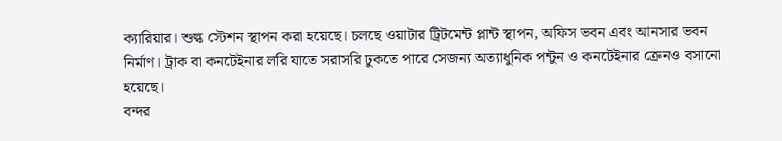ক্যারিয়ার। শুল্ক স্টেশন স্থাপন করা হয়েছে। চলছে ওয়াটার ট্রিটমেন্ট প্লান্ট স্থাপন, অফিস ভবন এবং আনসার ভবন নির্মাণ। ট্রাক বা কনটেইনার লরি যাতে সরাসরি ঢুকতে পারে সেজন্য অত্যাধুনিক পন্টুন ও কনটেইনার ক্রেনও বসানো হয়েছে।
বন্দর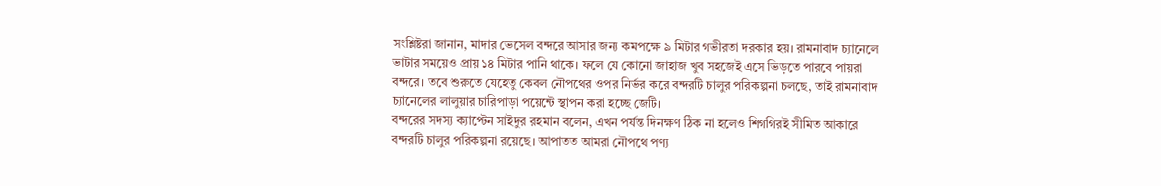সংশ্লিষ্টরা জানান, মাদার ভেসেল বন্দরে আসার জন্য কমপক্ষে ৯ মিটার গভীরতা দরকার হয়। রামনাবাদ চ্যানেলে ভাটার সময়েও প্রায় ১৪ মিটার পানি থাকে। ফলে যে কোনো জাহাজ খুব সহজেই এসে ভিড়তে পারবে পায়রা বন্দরে। তবে শুরুতে যেহেতু কেবল নৌপথের ওপর নির্ভর করে বন্দরটি চালুর পরিকল্পনা চলছে, তাই রামনাবাদ চ্যানেলের লালুয়ার চারিপাড়া পয়েন্টে স্থাপন করা হচ্ছে জেটি।
বন্দরের সদস্য ক্যাপ্টেন সাইদুর রহমান বলেন, এখন পর্যন্ত দিনক্ষণ ঠিক না হলেও শিগগিরই সীমিত আকারে বন্দরটি চালুর পরিকল্পনা রয়েছে। আপাতত আমরা নৌপথে পণ্য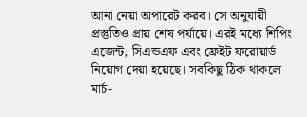আনা নেয়া অপারেট করব। সে অনুযায়ী প্রস্তুতিও প্রায় শেষ পর্যায়ে। এরই মধ্যে শিপিং এজেন্ট, সিএন্ডএফ এবং ফ্রেইট ফরোয়ার্ড নিয়োগ দেয়া হয়েছে। সবকিছু ঠিক থাকলে মার্চ-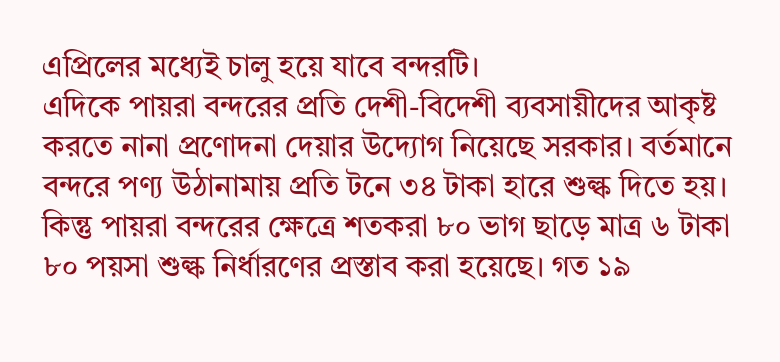এপ্রিলের মধ্যেই চালু হয়ে যাবে বন্দরটি।
এদিকে পায়রা বন্দরের প্রতি দেশী-বিদেশী ব্যবসায়ীদের আকৃষ্ট করতে নানা প্রণোদনা দেয়ার উদ্যোগ নিয়েছে সরকার। বর্তমানে বন্দরে পণ্য উঠানামায় প্রতি টনে ৩৪ টাকা হারে শুল্ক দিতে হয়। কিন্তু পায়রা বন্দরের ক্ষেত্রে শতকরা ৮০ ভাগ ছাড়ে মাত্র ৬ টাকা ৮০ পয়সা শুল্ক নির্ধারণের প্রস্তাব করা হয়েছে। গত ১৯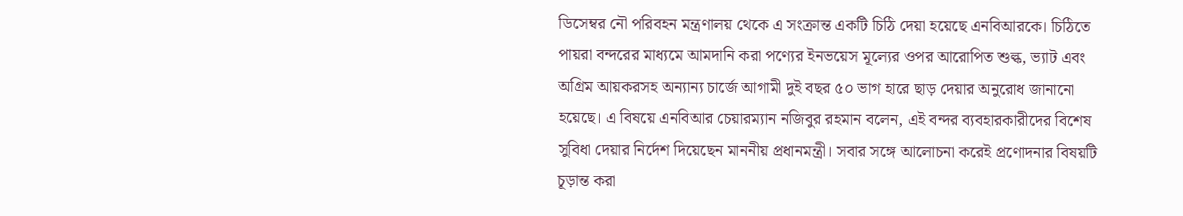ডিসেম্বর নৌ পরিবহন মন্ত্রণালয় থেকে এ সংক্রান্ত একটি চিঠি দেয়া হয়েছে এনবিআরকে। চিঠিতে পায়রা বন্দরের মাধ্যমে আমদানি করা পণ্যের ইনভয়েস মূল্যের ওপর আরোপিত শুল্ক, ভ্যাট এবং অগ্রিম আয়করসহ অন্যান্য চার্জে আগামী দুই বছর ৫০ ভাগ হারে ছাড় দেয়ার অনুরোধ জানানো হয়েছে। এ বিষয়ে এনবিআর চেয়ারম্যান নজিবুর রহমান বলেন, এই বন্দর ব্যবহারকারীদের বিশেষ সুবিধা দেয়ার নির্দেশ দিয়েছেন মাননীয় প্রধানমন্ত্রী। সবার সঙ্গে আলোচনা করেই প্রণোদনার বিষয়টি চূড়ান্ত করা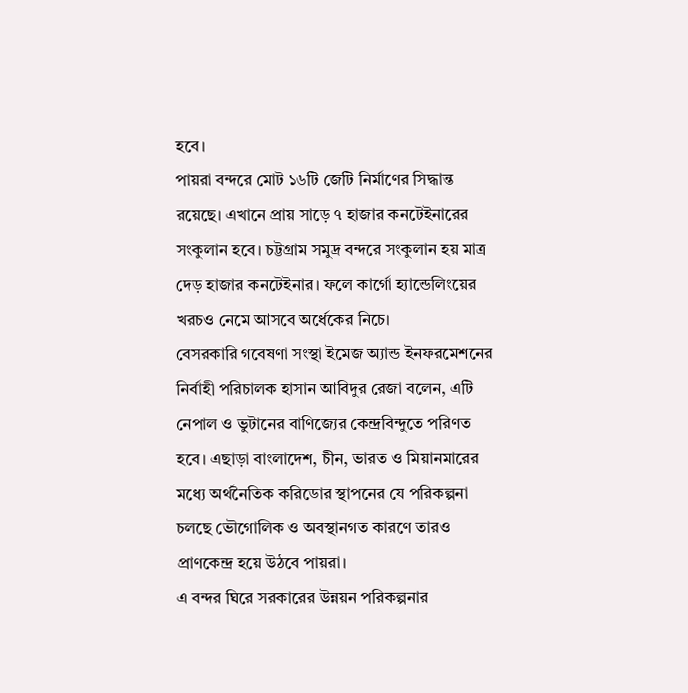হবে।
পায়রা বন্দরে মোট ১৬টি জেটি নির্মাণের সিদ্ধান্ত রয়েছে। এখানে প্রায় সাড়ে ৭ হাজার কনটেইনারের সংকুলান হবে। চট্টগ্রাম সমুদ্র বন্দরে সংকুলান হয় মাত্র দেড় হাজার কনটেইনার। ফলে কার্গো হ্যান্ডেলিংয়ের খরচও নেমে আসবে অর্ধেকের নিচে।
বেসরকারি গবেষণা সংস্থা ইমেজ অ্যান্ড ইনফরমেশনের নির্বাহী পরিচালক হাসান আবিদুর রেজা বলেন, এটি নেপাল ও ভুটানের বাণিজ্যের কেন্দ্রবিন্দুতে পরিণত হবে। এছাড়া বাংলাদেশ, চীন, ভারত ও মিয়ানমারের মধ্যে অর্থনৈতিক করিডোর স্থাপনের যে পরিকল্পনা চলছে ভৌগোলিক ও অবস্থানগত কারণে তারও প্রাণকেন্দ্র হয়ে উঠবে পায়রা।
এ বন্দর ঘিরে সরকারের উন্নয়ন পরিকল্পনার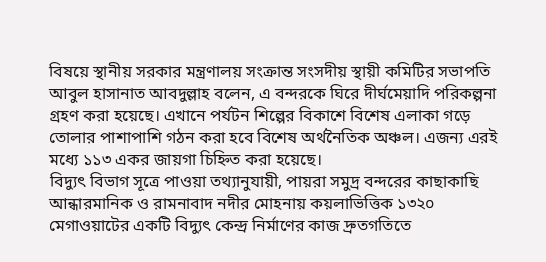বিষয়ে স্থানীয় সরকার মন্ত্রণালয় সংক্রান্ত সংসদীয় স্থায়ী কমিটির সভাপতি আবুল হাসানাত আবদুল্লাহ বলেন, এ বন্দরকে ঘিরে দীর্ঘমেয়াদি পরিকল্পনা গ্রহণ করা হয়েছে। এখানে পর্যটন শিল্পের বিকাশে বিশেষ এলাকা গড়ে তোলার পাশাপাশি গঠন করা হবে বিশেষ অর্থনৈতিক অঞ্চল। এজন্য এরই মধ্যে ১১৩ একর জায়গা চিহ্নিত করা হয়েছে।
বিদ্যুৎ বিভাগ সূত্রে পাওয়া তথ্যানুযায়ী, পায়রা সমুদ্র বন্দরের কাছাকাছি আন্ধারমানিক ও রামনাবাদ নদীর মোহনায় কয়লাভিত্তিক ১৩২০ মেগাওয়াটের একটি বিদ্যুৎ কেন্দ্র নির্মাণের কাজ দ্রুতগতিতে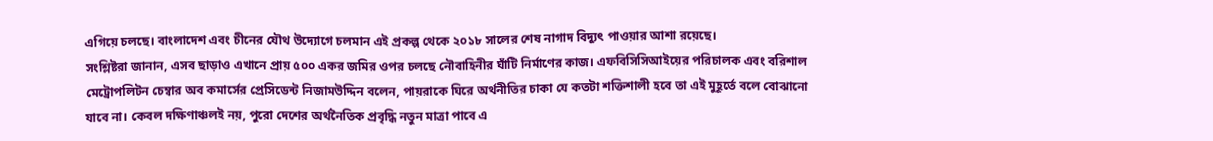এগিয়ে চলছে। বাংলাদেশ এবং চীনের যৌথ উদ্যোগে চলমান এই প্রকল্প থেকে ২০১৮ সালের শেষ নাগাদ বিদ্যুৎ পাওয়ার আশা রয়েছে।
সংশ্লিষ্টরা জানান, এসব ছাড়াও এখানে প্রায় ৫০০ একর জমির ওপর চলছে নৌবাহিনীর ঘাঁটি নির্মাণের কাজ। এফবিসিসিআইয়ের পরিচালক এবং বরিশাল মেট্রোপলিটন চেম্বার অব কমার্সের প্রেসিডেন্ট নিজামউদ্দিন বলেন, পায়রাকে ঘিরে অর্থনীতির চাকা যে কতটা শক্তিশালী হবে তা এই মুহূর্তে বলে বোঝানো যাবে না। কেবল দক্ষিণাঞ্চলই নয়, পুরো দেশের অর্থনৈতিক প্রবৃদ্ধি নতুন মাত্রা পাবে এ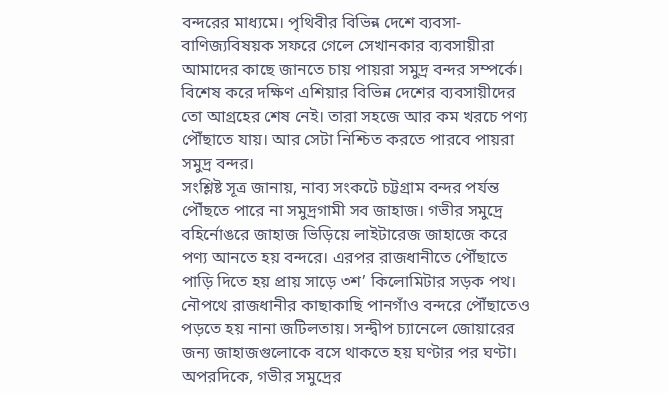বন্দরের মাধ্যমে। পৃথিবীর বিভিন্ন দেশে ব্যবসা-বাণিজ্যবিষয়ক সফরে গেলে সেখানকার ব্যবসায়ীরা আমাদের কাছে জানতে চায় পায়রা সমুদ্র বন্দর সম্পর্কে। বিশেষ করে দক্ষিণ এশিয়ার বিভিন্ন দেশের ব্যবসায়ীদের তো আগ্রহের শেষ নেই। তারা সহজে আর কম খরচে পণ্য পৌঁছাতে যায়। আর সেটা নিশ্চিত করতে পারবে পায়রা সমুদ্র বন্দর।
সংশ্লিষ্ট সূত্র জানায়, নাব্য সংকটে চট্টগ্রাম বন্দর পর্যন্ত পৌঁছতে পারে না সমুদ্রগামী সব জাহাজ। গভীর সমুদ্রে বহির্নোঙরে জাহাজ ভিড়িয়ে লাইটারেজ জাহাজে করে পণ্য আনতে হয় বন্দরে। এরপর রাজধানীতে পৌঁছাতে পাড়ি দিতে হয় প্রায় সাড়ে ৩শ’ কিলোমিটার সড়ক পথ। নৌপথে রাজধানীর কাছাকাছি পানগাঁও বন্দরে পৌঁছাতেও পড়তে হয় নানা জটিলতায়। সন্দ্বীপ চ্যানেলে জোয়ারের জন্য জাহাজগুলোকে বসে থাকতে হয় ঘণ্টার পর ঘণ্টা। অপরদিকে, গভীর সমুদ্রের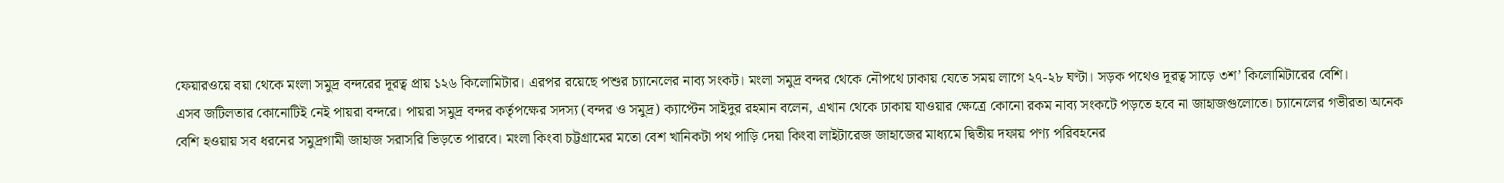ফেয়ারওয়ে বয়া থেকে মংলা সমুদ্র বন্দরের দূরত্ব প্রায় ১২৬ কিলোমিটার। এরপর রয়েছে পশুর চ্যানেলের নাব্য সংকট। মংলা সমুদ্র বন্দর থেকে নৌপথে ঢাকায় যেতে সময় লাগে ২৭-২৮ ঘণ্টা। সড়ক পথেও দূরত্ব সাড়ে ৩শ’ কিলোমিটারের বেশি।
এসব জটিলতার কোনোটিই নেই পায়রা বন্দরে। পায়রা সমুদ্র বন্দর কর্তৃপক্ষের সদস্য (বন্দর ও সমুদ্র) ক্যাপ্টেন সাইদুর রহমান বলেন, এখান থেকে ঢাকায় যাওয়ার ক্ষেত্রে কোনো রকম নাব্য সংকটে পড়তে হবে না জাহাজগুলোতে। চ্যানেলের গভীরতা অনেক বেশি হওয়ায় সব ধরনের সমুদ্রগামী জাহাজ সরাসরি ভিড়তে পারবে। মংলা কিংবা চট্টগ্রামের মতো বেশ খানিকটা পথ পাড়ি দেয়া কিংবা লাইটারেজ জাহাজের মাধ্যমে দ্বিতীয় দফায় পণ্য পরিবহনের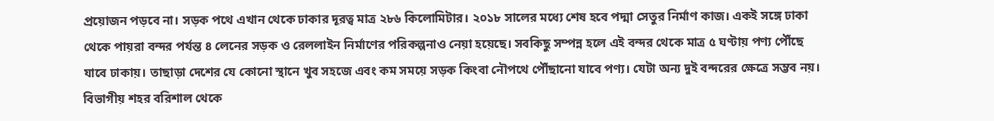প্রয়োজন পড়বে না। সড়ক পথে এখান থেকে ঢাকার দূরত্ব মাত্র ২৮৬ কিলোমিটার। ২০১৮ সালের মধ্যে শেষ হবে পদ্মা সেতুর নির্মাণ কাজ। একই সঙ্গে ঢাকা থেকে পায়রা বন্দর পর্যন্ত ৪ লেনের সড়ক ও রেললাইন নির্মাণের পরিকল্পনাও নেয়া হয়েছে। সবকিছু সম্পন্ন হলে এই বন্দর থেকে মাত্র ৫ ঘণ্টায় পণ্য পৌঁছে যাবে ঢাকায়। তাছাড়া দেশের যে কোনো স্থানে খুব সহজে এবং কম সময়ে সড়ক কিংবা নৌপথে পৌঁছানো যাবে পণ্য। যেটা অন্য দুই বন্দরের ক্ষেত্রে সম্ভব নয়।
বিভাগীয় শহর বরিশাল থেকে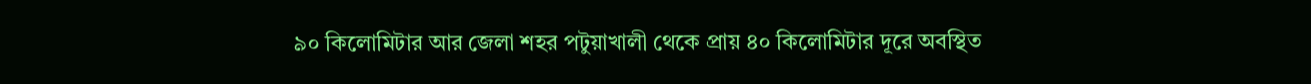৯০ কিলোমিটার আর জেলা শহর পটুয়াখালী থেকে প্রায় ৪০ কিলোমিটার দূরে অবস্থিত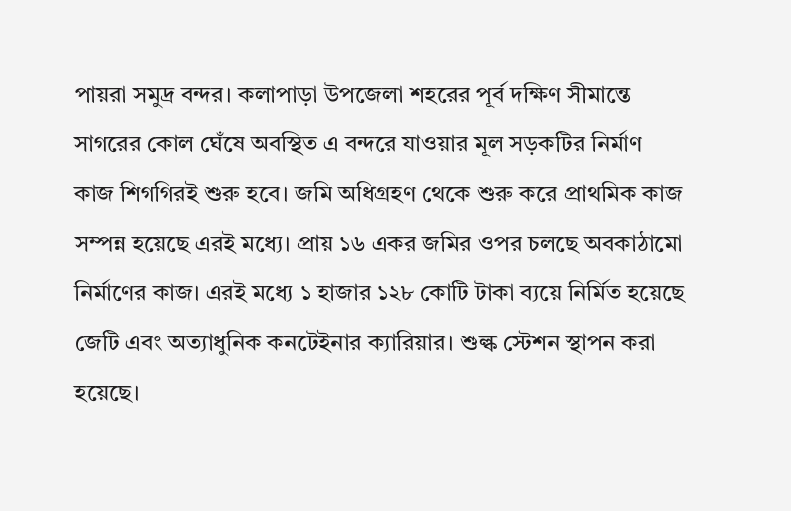পায়রা সমুদ্র বন্দর। কলাপাড়া উপজেলা শহরের পূর্ব দক্ষিণ সীমান্তে সাগরের কোল ঘেঁষে অবস্থিত এ বন্দরে যাওয়ার মূল সড়কটির নির্মাণ কাজ শিগগিরই শুরু হবে। জমি অধিগ্রহণ থেকে শুরু করে প্রাথমিক কাজ সম্পন্ন হয়েছে এরই মধ্যে। প্রায় ১৬ একর জমির ওপর চলছে অবকাঠামো নির্মাণের কাজ। এরই মধ্যে ১ হাজার ১২৮ কোটি টাকা ব্যয়ে নির্মিত হয়েছে জেটি এবং অত্যাধুনিক কনটেইনার ক্যারিয়ার। শুল্ক স্টেশন স্থাপন করা হয়েছে।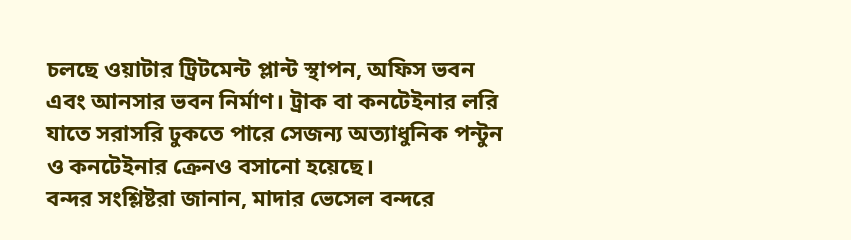চলছে ওয়াটার ট্রিটমেন্ট প্লান্ট স্থাপন, অফিস ভবন এবং আনসার ভবন নির্মাণ। ট্রাক বা কনটেইনার লরি যাতে সরাসরি ঢুকতে পারে সেজন্য অত্যাধুনিক পন্টুন ও কনটেইনার ক্রেনও বসানো হয়েছে।
বন্দর সংশ্লিষ্টরা জানান, মাদার ভেসেল বন্দরে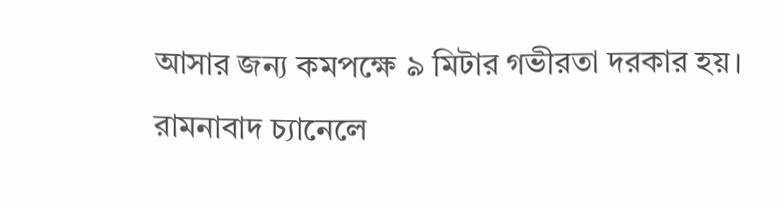আসার জন্য কমপক্ষে ৯ মিটার গভীরতা দরকার হয়। রামনাবাদ চ্যানেলে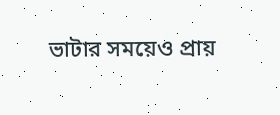ভাটার সময়েও প্রায়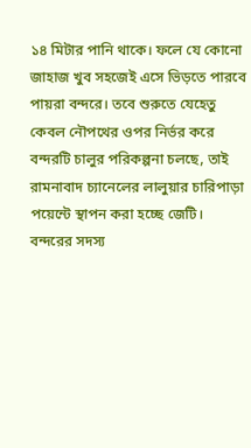১৪ মিটার পানি থাকে। ফলে যে কোনো জাহাজ খুব সহজেই এসে ভিড়তে পারবে পায়রা বন্দরে। তবে শুরুতে যেহেতু কেবল নৌপথের ওপর নির্ভর করে বন্দরটি চালুর পরিকল্পনা চলছে, তাই রামনাবাদ চ্যানেলের লালুয়ার চারিপাড়া পয়েন্টে স্থাপন করা হচ্ছে জেটি।
বন্দরের সদস্য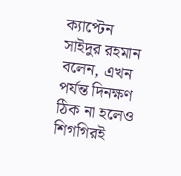ক্যাপ্টেন সাইদুর রহমান বলেন, এখন পর্যন্ত দিনক্ষণ ঠিক না হলেও শিগগিরই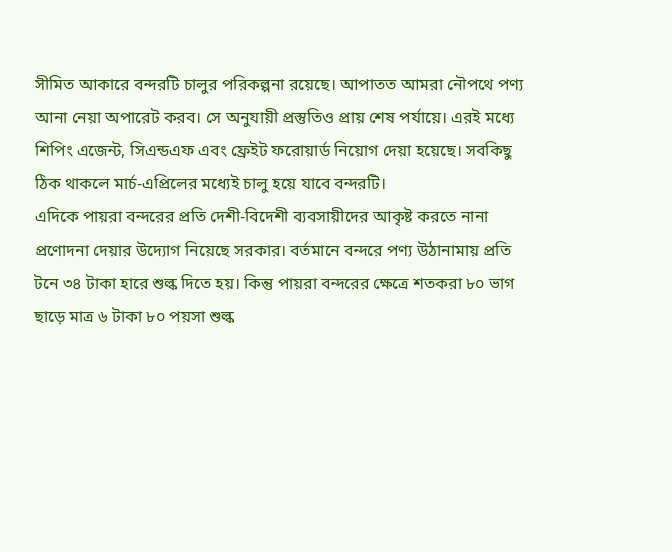সীমিত আকারে বন্দরটি চালুর পরিকল্পনা রয়েছে। আপাতত আমরা নৌপথে পণ্য আনা নেয়া অপারেট করব। সে অনুযায়ী প্রস্তুতিও প্রায় শেষ পর্যায়ে। এরই মধ্যে শিপিং এজেন্ট, সিএন্ডএফ এবং ফ্রেইট ফরোয়ার্ড নিয়োগ দেয়া হয়েছে। সবকিছু ঠিক থাকলে মার্চ-এপ্রিলের মধ্যেই চালু হয়ে যাবে বন্দরটি।
এদিকে পায়রা বন্দরের প্রতি দেশী-বিদেশী ব্যবসায়ীদের আকৃষ্ট করতে নানা প্রণোদনা দেয়ার উদ্যোগ নিয়েছে সরকার। বর্তমানে বন্দরে পণ্য উঠানামায় প্রতি টনে ৩৪ টাকা হারে শুল্ক দিতে হয়। কিন্তু পায়রা বন্দরের ক্ষেত্রে শতকরা ৮০ ভাগ ছাড়ে মাত্র ৬ টাকা ৮০ পয়সা শুল্ক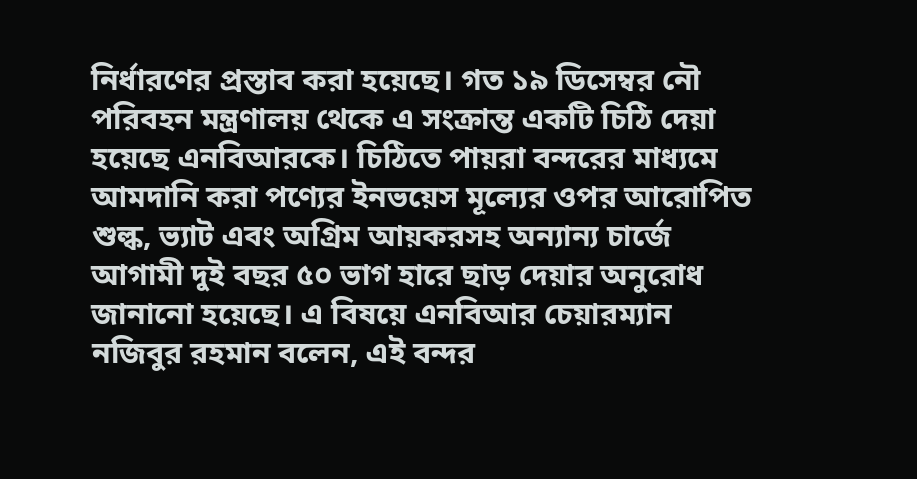নির্ধারণের প্রস্তাব করা হয়েছে। গত ১৯ ডিসেম্বর নৌ পরিবহন মন্ত্রণালয় থেকে এ সংক্রান্ত একটি চিঠি দেয়া হয়েছে এনবিআরকে। চিঠিতে পায়রা বন্দরের মাধ্যমে আমদানি করা পণ্যের ইনভয়েস মূল্যের ওপর আরোপিত শুল্ক, ভ্যাট এবং অগ্রিম আয়করসহ অন্যান্য চার্জে আগামী দুই বছর ৫০ ভাগ হারে ছাড় দেয়ার অনুরোধ জানানো হয়েছে। এ বিষয়ে এনবিআর চেয়ারম্যান নজিবুর রহমান বলেন, এই বন্দর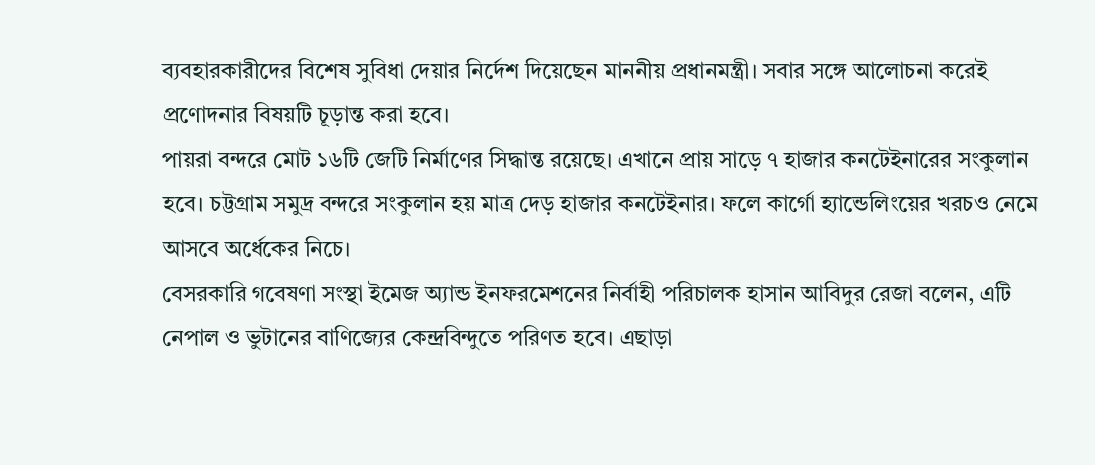ব্যবহারকারীদের বিশেষ সুবিধা দেয়ার নির্দেশ দিয়েছেন মাননীয় প্রধানমন্ত্রী। সবার সঙ্গে আলোচনা করেই প্রণোদনার বিষয়টি চূড়ান্ত করা হবে।
পায়রা বন্দরে মোট ১৬টি জেটি নির্মাণের সিদ্ধান্ত রয়েছে। এখানে প্রায় সাড়ে ৭ হাজার কনটেইনারের সংকুলান হবে। চট্টগ্রাম সমুদ্র বন্দরে সংকুলান হয় মাত্র দেড় হাজার কনটেইনার। ফলে কার্গো হ্যান্ডেলিংয়ের খরচও নেমে আসবে অর্ধেকের নিচে।
বেসরকারি গবেষণা সংস্থা ইমেজ অ্যান্ড ইনফরমেশনের নির্বাহী পরিচালক হাসান আবিদুর রেজা বলেন, এটি নেপাল ও ভুটানের বাণিজ্যের কেন্দ্রবিন্দুতে পরিণত হবে। এছাড়া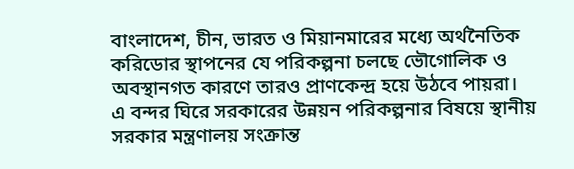বাংলাদেশ, চীন, ভারত ও মিয়ানমারের মধ্যে অর্থনৈতিক করিডোর স্থাপনের যে পরিকল্পনা চলছে ভৌগোলিক ও অবস্থানগত কারণে তারও প্রাণকেন্দ্র হয়ে উঠবে পায়রা।
এ বন্দর ঘিরে সরকারের উন্নয়ন পরিকল্পনার বিষয়ে স্থানীয় সরকার মন্ত্রণালয় সংক্রান্ত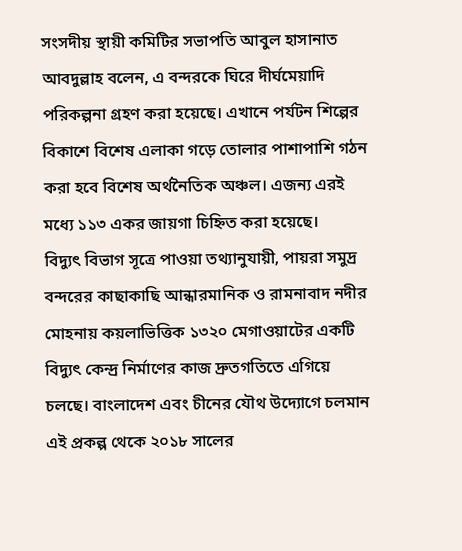সংসদীয় স্থায়ী কমিটির সভাপতি আবুল হাসানাত আবদুল্লাহ বলেন, এ বন্দরকে ঘিরে দীর্ঘমেয়াদি পরিকল্পনা গ্রহণ করা হয়েছে। এখানে পর্যটন শিল্পের বিকাশে বিশেষ এলাকা গড়ে তোলার পাশাপাশি গঠন করা হবে বিশেষ অর্থনৈতিক অঞ্চল। এজন্য এরই মধ্যে ১১৩ একর জায়গা চিহ্নিত করা হয়েছে।
বিদ্যুৎ বিভাগ সূত্রে পাওয়া তথ্যানুযায়ী, পায়রা সমুদ্র বন্দরের কাছাকাছি আন্ধারমানিক ও রামনাবাদ নদীর মোহনায় কয়লাভিত্তিক ১৩২০ মেগাওয়াটের একটি বিদ্যুৎ কেন্দ্র নির্মাণের কাজ দ্রুতগতিতে এগিয়ে চলছে। বাংলাদেশ এবং চীনের যৌথ উদ্যোগে চলমান এই প্রকল্প থেকে ২০১৮ সালের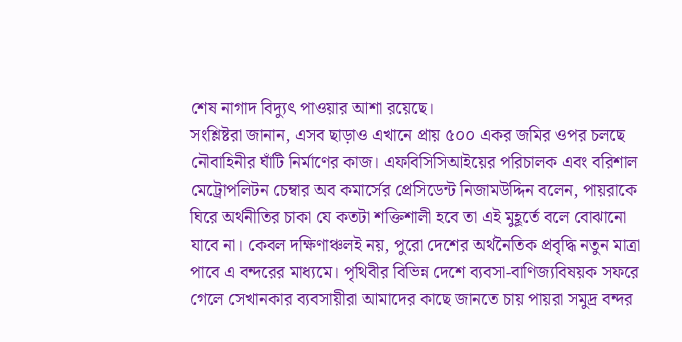শেষ নাগাদ বিদ্যুৎ পাওয়ার আশা রয়েছে।
সংশ্লিষ্টরা জানান, এসব ছাড়াও এখানে প্রায় ৫০০ একর জমির ওপর চলছে নৌবাহিনীর ঘাঁটি নির্মাণের কাজ। এফবিসিসিআইয়ের পরিচালক এবং বরিশাল মেট্রোপলিটন চেম্বার অব কমার্সের প্রেসিডেন্ট নিজামউদ্দিন বলেন, পায়রাকে ঘিরে অর্থনীতির চাকা যে কতটা শক্তিশালী হবে তা এই মুহূর্তে বলে বোঝানো যাবে না। কেবল দক্ষিণাঞ্চলই নয়, পুরো দেশের অর্থনৈতিক প্রবৃদ্ধি নতুন মাত্রা পাবে এ বন্দরের মাধ্যমে। পৃথিবীর বিভিন্ন দেশে ব্যবসা-বাণিজ্যবিষয়ক সফরে গেলে সেখানকার ব্যবসায়ীরা আমাদের কাছে জানতে চায় পায়রা সমুদ্র বন্দর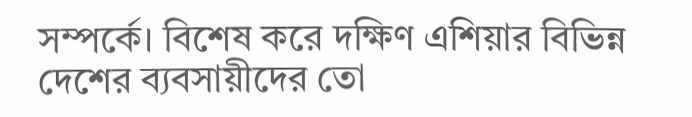সম্পর্কে। বিশেষ করে দক্ষিণ এশিয়ার বিভিন্ন দেশের ব্যবসায়ীদের তো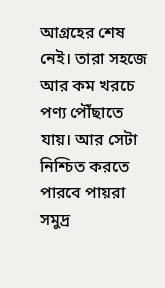আগ্রহের শেষ নেই। তারা সহজে আর কম খরচে পণ্য পৌঁছাতে যায়। আর সেটা নিশ্চিত করতে পারবে পায়রা সমুদ্র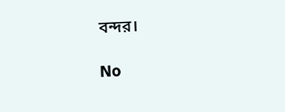বন্দর।

No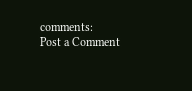comments:
Post a Comment